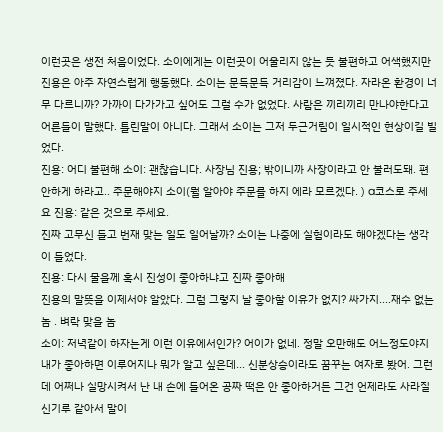이런곳은 생전 처음이었다. 소이에게는 이런곳이 어울리지 않는 듯 불편하고 어색했지만 진용은 아주 자연스럽게 행동했다. 소이는 문득문득 거리감이 느껴졌다. 자라온 환경이 너무 다르니까? 가까이 다가가고 싶어도 그럴 수가 없었다. 사람은 끼리끼리 만나야한다고 어른들이 말했다. 틀린말이 아니다. 그래서 소이는 그저 두근거림이 일시적인 현상이길 빌었다.
진용: 어디 불편해 소이: 괜찮습니다. 사장님 진용; 밖이니까 사장이라고 안 불러도돼. 편안하게 하라고.. 주문해야지 소이(뭘 알아야 주문를 하지 에라 모르겠다. ) a코스로 주세요 진용: 같은 것으로 주세요.
진짜 고무신 들고 번재 맞는 일도 일어날까? 소이는 나중에 실험이라도 해야겠다는 생각이 들었다.
진용: 다시 물을께 혹시 진성이 좋아하냐고 진짜 좋아해
진용의 말뜻을 이제서야 알았다. 그럼 그렇지 날 좋아할 이유가 없지? 싸가지....재수 없는 놈 . 벼락 맞을 놈
소이: 저녁같이 하자는게 이런 이유에서인가? 어이가 없네. 정말 오만해도 어느정도야지 내가 좋아하면 이루어지나 뭐가 알고 싶은데... 신분상승이라도 꿈꾸는 여자로 봤어. 그런데 어쩌나 실망시켜서 난 내 손에 들어온 공짜 떡은 안 좋아하거든 그건 언제라도 사라질 신기루 같아서 말이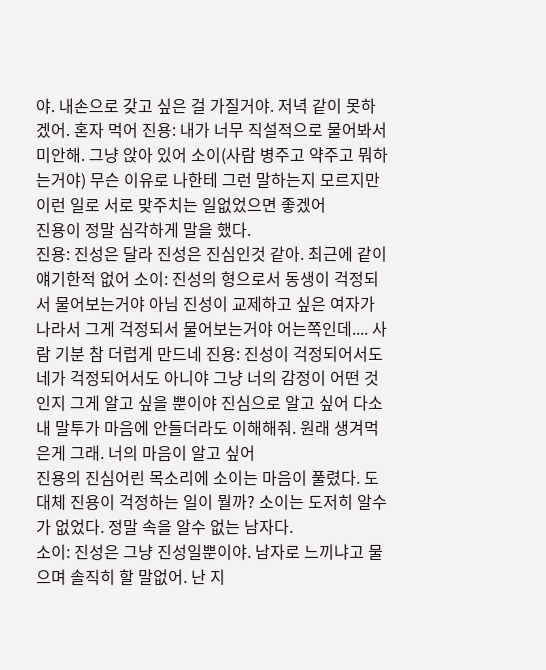야. 내손으로 갖고 싶은 걸 가질거야. 저녁 같이 못하겠어. 혼자 먹어 진용: 내가 너무 직설적으로 물어봐서 미안해. 그냥 앉아 있어 소이(사람 병주고 약주고 뭐하는거야) 무슨 이유로 나한테 그런 말하는지 모르지만 이런 일로 서로 맞주치는 일없었으면 좋겠어
진용이 정말 심각하게 말을 했다.
진용: 진성은 달라 진성은 진심인것 같아. 최근에 같이 얘기한적 없어 소이: 진성의 형으로서 동생이 걱정되서 물어보는거야 아님 진성이 교제하고 싶은 여자가 나라서 그게 걱정되서 물어보는거야 어는쪽인데.... 사람 기분 참 더럽게 만드네 진용: 진성이 걱정되어서도 네가 걱정되어서도 아니야 그냥 너의 감정이 어떤 것인지 그게 알고 싶을 뿐이야 진심으로 알고 싶어 다소 내 말투가 마음에 안들더라도 이해해줘. 원래 생겨먹은게 그래. 너의 마음이 알고 싶어
진용의 진심어린 목소리에 소이는 마음이 풀렸다. 도대체 진용이 걱정하는 일이 뭘까? 소이는 도저히 알수가 없었다. 정말 속을 알수 없는 남자다.
소이: 진성은 그냥 진성일뿐이야. 남자로 느끼냐고 물으며 솔직히 할 말없어. 난 지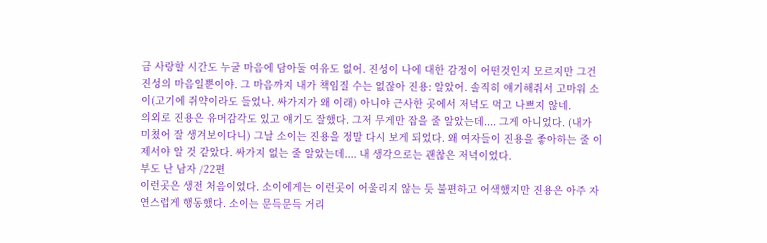금 사랑할 시간도 누굴 마음에 담아둘 여유도 없어. 진성이 나에 대한 감정이 어떤것인지 모르지만 그건 진성의 마음일뿐이야. 그 마음까지 내가 책임질 수는 없잖아 진용: 알았어. 솔직히 얘기해줘서 고마워 소이(고기에 쥐약이라도 들었나. 싸가지가 왜 이래) 아니야 근사한 곳에서 저녁도 먹고 나쁘지 않네.
의외로 진용은 유머감각도 있고 얘기도 잘했다. 그저 무게만 잡을 줄 알았는데.... 그게 아니었다. (내가 미쳤어 잘 생겨보이다니) 그날 소이는 진용을 정말 다시 보게 되었다. 왜 여자들이 진용을 좋아하는 줄 이제서야 알 것 같았다. 싸가지 없는 줄 알았는데.... 내 생각으로는 괜찮은 저녁이었다.
부도 난 남자 /22편
이런곳은 생전 처음이었다. 소이에게는 이런곳이 어울리지 않는 듯 불편하고 어색했지만 진용은 아주 자연스럽게 행동했다. 소이는 문득문득 거리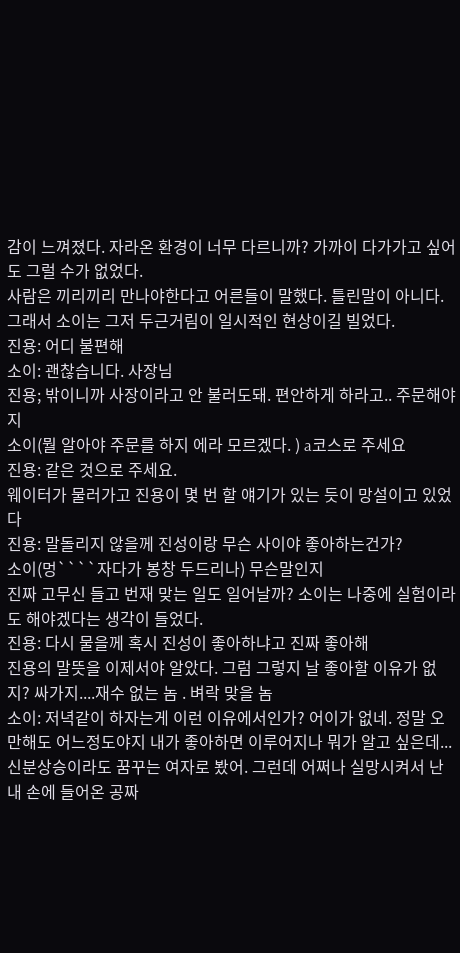감이 느껴졌다. 자라온 환경이 너무 다르니까? 가까이 다가가고 싶어도 그럴 수가 없었다.
사람은 끼리끼리 만나야한다고 어른들이 말했다. 틀린말이 아니다. 그래서 소이는 그저 두근거림이 일시적인 현상이길 빌었다.
진용: 어디 불편해
소이: 괜찮습니다. 사장님
진용; 밖이니까 사장이라고 안 불러도돼. 편안하게 하라고.. 주문해야지
소이(뭘 알아야 주문를 하지 에라 모르겠다. ) a코스로 주세요
진용: 같은 것으로 주세요.
웨이터가 물러가고 진용이 몇 번 할 얘기가 있는 듯이 망설이고 있었다
진용: 말돌리지 않을께 진성이랑 무슨 사이야 좋아하는건가?
소이(멍````자다가 봉창 두드리나) 무슨말인지
진짜 고무신 들고 번재 맞는 일도 일어날까? 소이는 나중에 실험이라도 해야겠다는 생각이 들었다.
진용: 다시 물을께 혹시 진성이 좋아하냐고 진짜 좋아해
진용의 말뜻을 이제서야 알았다. 그럼 그렇지 날 좋아할 이유가 없지? 싸가지....재수 없는 놈 . 벼락 맞을 놈
소이: 저녁같이 하자는게 이런 이유에서인가? 어이가 없네. 정말 오만해도 어느정도야지 내가 좋아하면 이루어지나 뭐가 알고 싶은데... 신분상승이라도 꿈꾸는 여자로 봤어. 그런데 어쩌나 실망시켜서 난 내 손에 들어온 공짜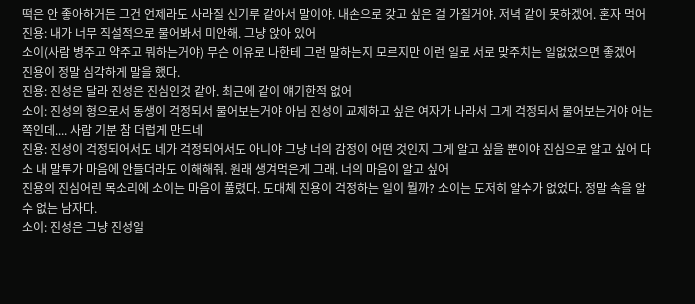떡은 안 좋아하거든 그건 언제라도 사라질 신기루 같아서 말이야. 내손으로 갖고 싶은 걸 가질거야. 저녁 같이 못하겠어. 혼자 먹어
진용: 내가 너무 직설적으로 물어봐서 미안해. 그냥 앉아 있어
소이(사람 병주고 약주고 뭐하는거야) 무슨 이유로 나한테 그런 말하는지 모르지만 이런 일로 서로 맞주치는 일없었으면 좋겠어
진용이 정말 심각하게 말을 했다.
진용: 진성은 달라 진성은 진심인것 같아. 최근에 같이 얘기한적 없어
소이: 진성의 형으로서 동생이 걱정되서 물어보는거야 아님 진성이 교제하고 싶은 여자가 나라서 그게 걱정되서 물어보는거야 어는쪽인데.... 사람 기분 참 더럽게 만드네
진용: 진성이 걱정되어서도 네가 걱정되어서도 아니야 그냥 너의 감정이 어떤 것인지 그게 알고 싶을 뿐이야 진심으로 알고 싶어 다소 내 말투가 마음에 안들더라도 이해해줘. 원래 생겨먹은게 그래. 너의 마음이 알고 싶어
진용의 진심어린 목소리에 소이는 마음이 풀렸다. 도대체 진용이 걱정하는 일이 뭘까? 소이는 도저히 알수가 없었다. 정말 속을 알수 없는 남자다.
소이: 진성은 그냥 진성일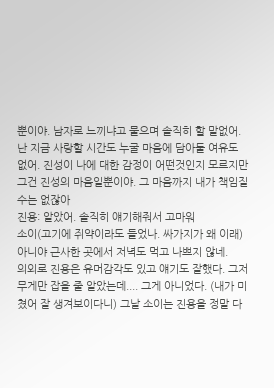뿐이야. 남자로 느끼냐고 물으며 솔직히 할 말없어. 난 지금 사랑할 시간도 누굴 마음에 담아둘 여유도 없어. 진성이 나에 대한 감정이 어떤것인지 모르지만 그건 진성의 마음일뿐이야. 그 마음까지 내가 책임질 수는 없잖아
진용: 알았어. 솔직히 얘기해줘서 고마워
소이(고기에 쥐약이라도 들었나. 싸가지가 왜 이래) 아니야 근사한 곳에서 저녁도 먹고 나쁘지 않네.
의외로 진용은 유머감각도 있고 얘기도 잘했다. 그저 무게만 잡을 줄 알았는데.... 그게 아니었다. (내가 미쳤어 잘 생겨보이다니) 그날 소이는 진용을 정말 다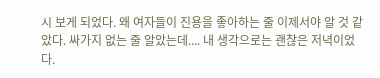시 보게 되었다. 왜 여자들이 진용을 좋아하는 줄 이제서야 알 것 같았다. 싸가지 없는 줄 알았는데.... 내 생각으로는 괜찮은 저녁이었다.